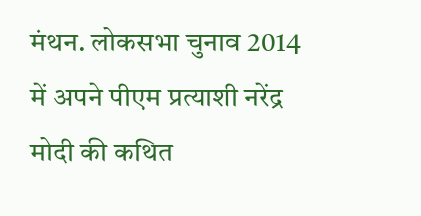मंथन. लोकसभा चुनाव 2014 में अपने पीएम प्रत्याशी नरेंद्र मोदी की कथित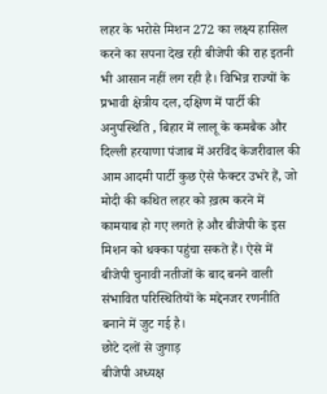लहर के भरोसे मिशन 272 का लक्ष्य हासिल करने का सपना देख रही बीजेपी की राह इतनी भी आसान नहीं लग रही है। विभिन्न राज्यों के प्रभावी क्षेत्रीय दल, दक्षिण में पार्टी की अनुपस्थिति , बिहार में लालू के कमबैक और दिल्ली हरयाणा पंजाब में अरविंद केजरीवाल की आम आदमी पार्टी कुछ ऐसे फैक्टर उभरे हैं, जो मोदी की कथित लहर को ख़त्म करने में कामयाब हो गए लगते हे और बीजेपी के इस मिशन को धक्का पहुंचा सकते हैं। ऐसे में बीजेपी चुनावी नतीजों के बाद बनने वाली संभावित परिस्थितियों के मद्देनजर रणनीति बनाने में जुट गई है।
छोटे दलों से जुगाड़
बीजेपी अध्यक्ष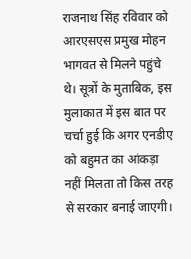राजनाथ सिंह रविवार को आरएसएस प्रमुख मोहन भागवत से मिलने पहुंचे थे। सूत्रों के मुताबिक, इस मुलाकात में इस बात पर चर्चा हुई कि अगर एनडीए को बहुमत का आंकड़ा नहीं मिलता तो किस तरह से सरकार बनाई जाएगी।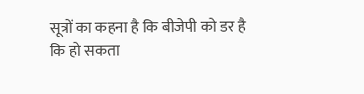सूत्रों का कहना है कि बीजेपी को डर है कि हो सकता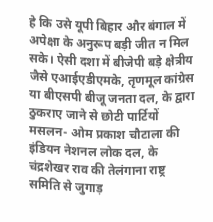हे कि उसे यूपी बिहार और बंगाल में अपेक्षा के अनुरूप बड़ी जीत न मिल सके। ऐसी दशा में बीजेपी बड़े क्षेत्रीय जैसे एआईएडीएमके, तृणमूल कांग्रेस या बीएसपी बीजू जनता दल, के द्वारा ठुकराए जाने से छोटी पार्टियों मसलन- ओम प्रकाश चौटाला की इंडियन नेशनल लोक दल, के चंद्रशेखर राव की तेलंगाना राष्ट्र समिति से जुगाड़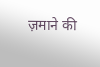ज़माने की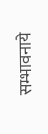सम्भावनाये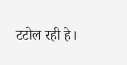टटोल रही हे।